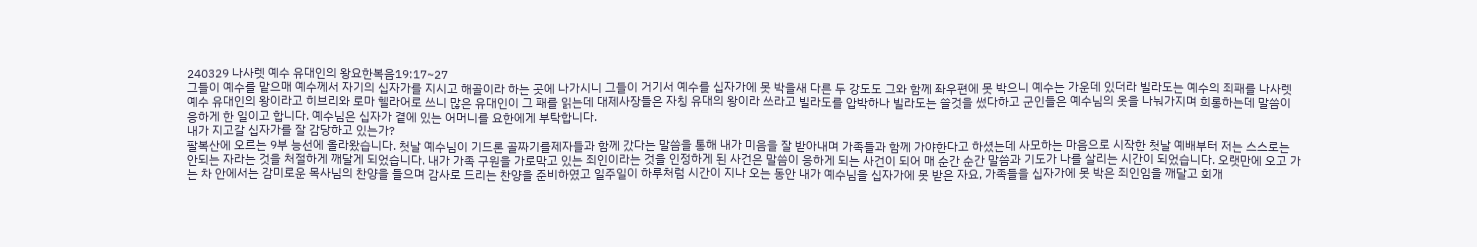240329 나사렛 예수 유대인의 왕요한복음19:17~27
그들이 예수를 맡으매 예수께서 자기의 십자가를 지시고 해골이라 하는 곳에 나가시니 그들이 거기서 예수를 십자가에 못 박을새 다른 두 강도도 그와 함께 좌우편에 못 박으니 예수는 가운데 있더라 빌라도는 예수의 죄패를 나사렛 예수 유대인의 왕이라고 히브리와 로마 헬라어로 쓰니 많은 유대인이 그 패를 읽는데 대제사장들은 자칭 유대의 왕이라 쓰라고 빌라도를 압박하나 빌라도는 쓸것을 썼다하고 군인들은 예수님의 옷을 나눠가지며 희롱하는데 말씀이 응하게 한 일이고 합니다. 예수님은 십자가 곁에 있는 어머니를 요한에게 부탁합니다.
내가 지고갈 십자가를 잘 감당하고 있는가?
팔복산에 오르는 9부 능선에 올라왔습니다. 첫날 예수님이 기드론 골짜기를제자들과 함께 갔다는 말씀을 통해 내가 미음을 잘 받아내며 가족들과 함께 가야한다고 하셨는데 사모하는 마음으로 시작한 첫날 예배부터 저는 스스로는 안되는 자라는 것을 처절하게 깨달게 되었습니다. 내가 가족 구원을 가로막고 있는 죄인이라는 것을 인정하게 된 사건은 말씀이 응하게 되는 사건이 되어 매 순간 순간 말씀과 기도가 나를 살리는 시간이 되었습니다. 오랫만에 오고 가는 차 안에서는 감미로운 목사님의 찬양을 들으며 감사로 드리는 찬양을 준비하였고 일주일이 하루처럼 시간이 지나 오는 동안 내가 예수님을 십자가에 못 받은 자요, 가족들을 십자가에 못 박은 죄인임을 깨달고 회개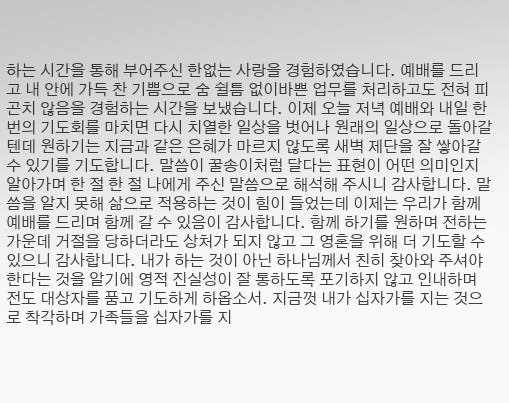하는 시간을 통해 부어주신 한없는 사랑을 경험하였습니다. 예배를 드리고 내 안에 가득 찬 기쁨으로 숨 쉴틈 없이바쁜 업무를 처리하고도 전혀 피곤치 않음을 경험하는 시간을 보냈습니다. 이제 오늘 저녁 예배와 내일 한번의 기도회를 마치면 다시 치열한 일상을 벗어나 원래의 일상으로 돌아갈텐데 원하기는 지금과 같은 은혜가 마르지 않도록 새벽 제단을 잘 쌓아갈 수 있기를 기도합니다. 말씀이 꿀송이처럼 달다는 표현이 어떤 의미인지 알아가며 한 절 한 절 나에게 주신 말씀으로 해석해 주시니 감사합니다. 말씀을 알지 못해 삶으로 적용하는 것이 힘이 들었는데 이제는 우리가 함께 예배를 드리며 함께 갈 수 있음이 감사합니다. 함께 하기를 원하며 전하는 가운데 거절을 당하더라도 상처가 되지 않고 그 영혼을 위해 더 기도할 수 있으니 감사합니다. 내가 하는 것이 아닌 하나님께서 친히 찾아와 주셔야 한다는 것을 알기에 영적 진실성이 잘 통하도록 포기하지 않고 인내하며 전도 대상자를 품고 기도하게 하옵소서. 지금껏 내가 십자가를 지는 것으로 착각하며 가족들을 십자가를 지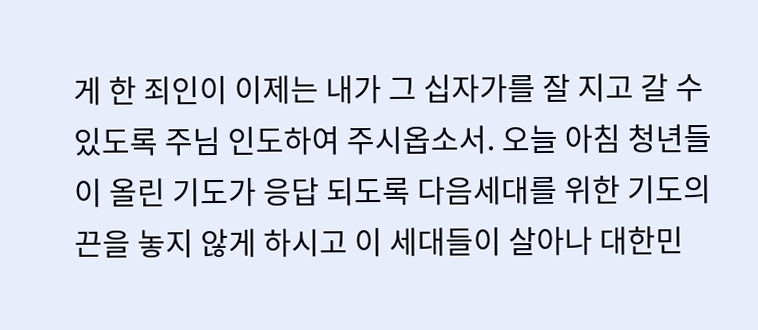게 한 죄인이 이제는 내가 그 십자가를 잘 지고 갈 수 있도록 주님 인도하여 주시옵소서. 오늘 아침 청년들이 올린 기도가 응답 되도록 다음세대를 위한 기도의 끈을 놓지 않게 하시고 이 세대들이 살아나 대한민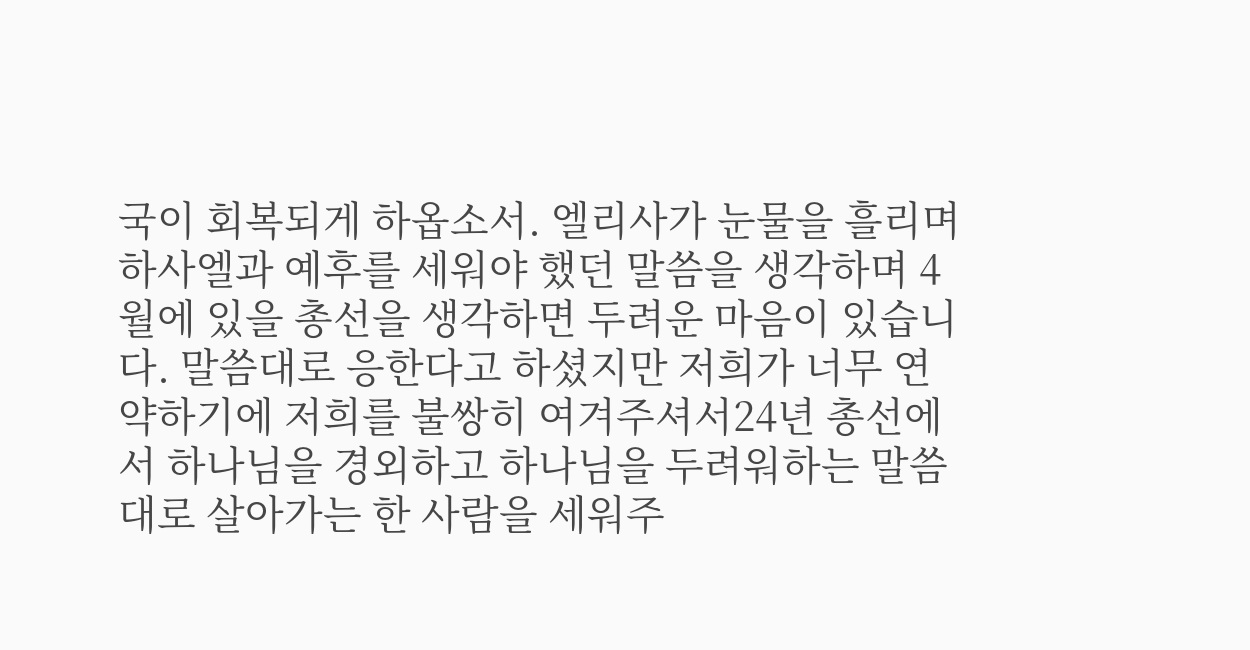국이 회복되게 하옵소서. 엘리사가 눈물을 흘리며 하사엘과 예후를 세워야 했던 말씀을 생각하며 4월에 있을 총선을 생각하면 두려운 마음이 있습니다. 말씀대로 응한다고 하셨지만 저희가 너무 연약하기에 저희를 불쌍히 여겨주셔서24년 총선에서 하나님을 경외하고 하나님을 두려워하는 말씀대로 살아가는 한 사람을 세워주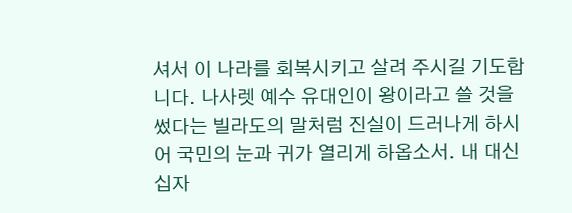셔서 이 나라를 회복시키고 살려 주시길 기도합니다. 나사렛 예수 유대인이 왕이라고 쓸 것을 썼다는 빌라도의 말처럼 진실이 드러나게 하시어 국민의 눈과 귀가 열리게 하옵소서. 내 대신 십자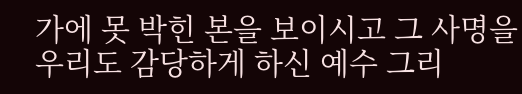가에 못 박힌 본을 보이시고 그 사명을 우리도 감당하게 하신 예수 그리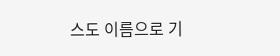스도 이름으로 기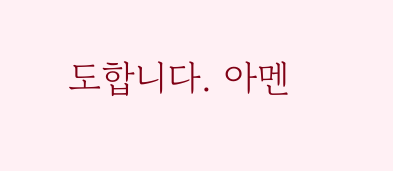도합니다. 아멘